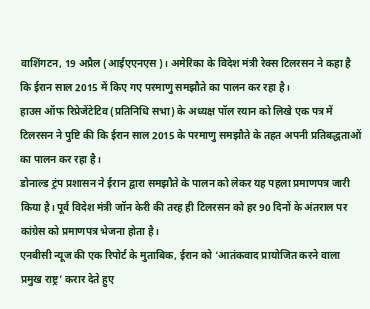वाशिंगटन, 19 अप्रैल (आईएएनएस)। अमेरिका के विदेश मंत्री रेक्स टिलरसन ने कहा है कि ईरान साल 2015 में किए गए परमाणु समझौते का पालन कर रहा है।
हाउस ऑफ रिप्रेजेंटेटिव (प्रतिनिधि सभा) के अध्यक्ष पॉल रयान को लिखे एक पत्र में टिलरसन ने पुष्टि की कि ईरान साल 2015 के परमाणु समझौते के तहत अपनी प्रतिबद्धताओं का पालन कर रहा है।
डोनाल्ड ट्रंप प्रशासन ने ईरान द्वारा समझौते के पालन को लेकर यह पहला प्रमाणपत्र जारी किया है। पूर्व विदेश मंत्री जॉन केरी की तरह ही टिलरसन को हर 90 दिनों के अंतराल पर कांग्रेस को प्रमाणपत्र भेजना होता है।
एनबीसी न्यूज की एक रिपोर्ट के मुताबिक, ईरान को ‘आतंकवाद प्रायोजित करने वाला प्रमुख राष्ट्र’ करार देते हुए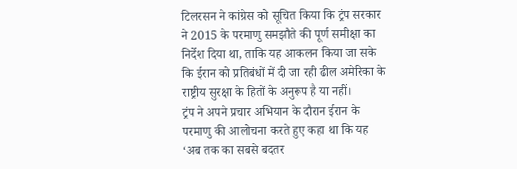टिलरसन ने कांग्रेस को सूचित किया कि ट्रंप सरकार ने 2015 के परमाणु समझौते की पूर्ण समीक्षा का निर्देश दिया था, ताकि यह आकलन किया जा सके कि ईरान को प्रतिबंधों में दी जा रही ढील अमेरिका के राष्ट्रीय सुरक्षा के हितों के अनुरूप है या नहीं।
ट्रंप ने अपने प्रचार अभियान के दौरान ईरान के परमाणु की आलोचना करते हुए कहा था कि यह ‘अब तक का सबसे बदतर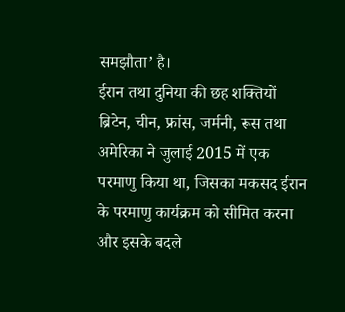समझौता’ है।
ईरान तथा दुनिया की छह शक्तियों ब्रिटेन, चीन, फ्रांस, जर्मनी, रूस तथा अमेरिका ने जुलाई 2015 में एक परमाणु किया था, जिसका मकसद ईरान के परमाणु कार्यक्रम को सीमित करना और इसके बदले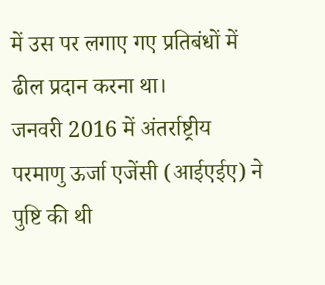में उस पर लगाए गए प्रतिबंधों में ढील प्रदान करना था।
जनवरी 2016 में अंतर्राष्ट्रीय परमाणु ऊर्जा एजेंसी (आईएईए) ने पुष्टि की थी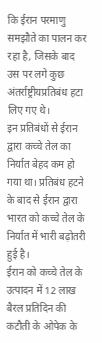कि ईरान परमाणु समझौते का पालन कर रहा है, जिसके बाद उस पर लगे कुछ अंतर्राष्ट्रीयप्रतिबंध हटा लिए गए थे।
इन प्रतिबंधों से ईरान द्वारा कच्चे तेल का निर्यात बेहद कम हो गया था। प्रतिबंध हटने के बाद से ईरान द्वारा भारत को कच्चे तेल के निर्यात में भारी बढ़ोतरी हुई है।
ईरान को कच्चे तेल के उत्पादन में 12 लाख बैरल प्रतिदिन की कटौती के ओपेक के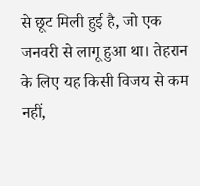से छूट मिली हुई है, जो एक जनवरी से लागू हुआ था। तेहरान के लिए यह किसी विजय से कम नहीं,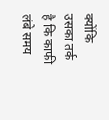क्योंकि उसका तर्क है कि काफी लंबे समय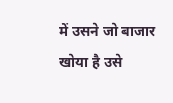में उसने जो बाजार खोया है उसे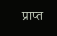प्राप्त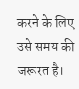करने के लिए उसे समय की जरूरत है।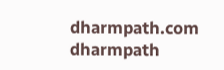dharmpath.com dharmpath